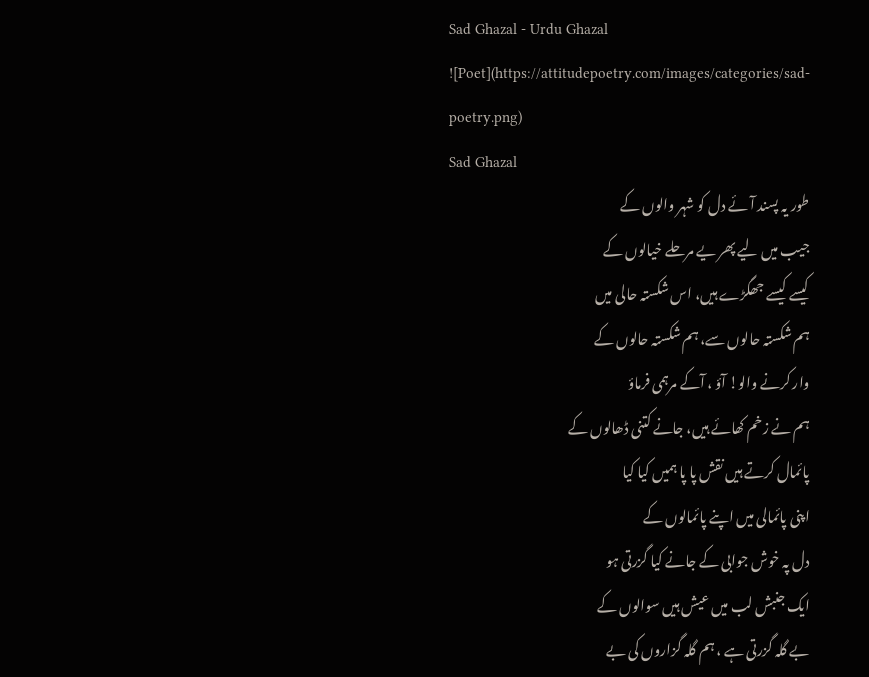Sad Ghazal - Urdu Ghazal
![Poet](https://attitudepoetry.com/images/categories/sad-poetry.png)
Sad Ghazal
طور یہ پسند آئے دل کو شہر والوں کے
جیب میں لیے پھر یے مرحلے خیالوں کے
کیسے کیسے جھگڑے ہیں، اس شکستہ حالی میں
ہم شکستہ حالوں سے، ہم شکستہ حالوں کے
وار کرنے والو! آؤ ، آکے مرہمی فرماؤ
ہم نے زخم کھائے ہیں، جانے کتنی ڈھالوں کے
پائمال کرتے ہیں نقش پا پا ہمیں کیا کیا
اپنی پائمالی میں اپنے پائمالوں کے
دل پہ خوش جوابی کے جانے کیا گزرتی ہو
ایک جنبش لب میں عیش ہیں سوالوں کے
بے گلہ گزرتی ہے ، ہم گلہ گزاروں کی بے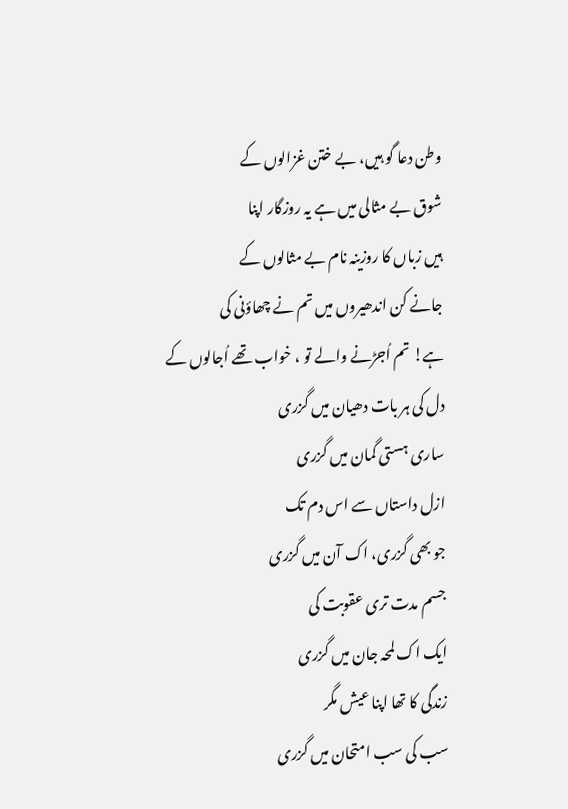وطن دعا گو ہیں، بے ختن غزالوں کے
شوق بے مثالی میں ہے یہ روزگار اپنا
ہیں زباں کا روزینہ نام بے مثالوں کے
جانے کن اندھیروں میں تم نے چھاؤنی کی
ہے! تم اُجڑنے والے تو ، خواب تھے اُجالوں کے
دل کی ہر بات دھیان میں گزری
ساری ہستی گمان میں گزری
ازل داستاں سے اس دم تک
جو بھی گزری، اک آن میں گزری
جسم مدت تری عقوبت کی
ایک اک لمحہ جان میں گزری
زندگی کا تھا اپنا عیش مگر
سب کی سب امتحان میں گزری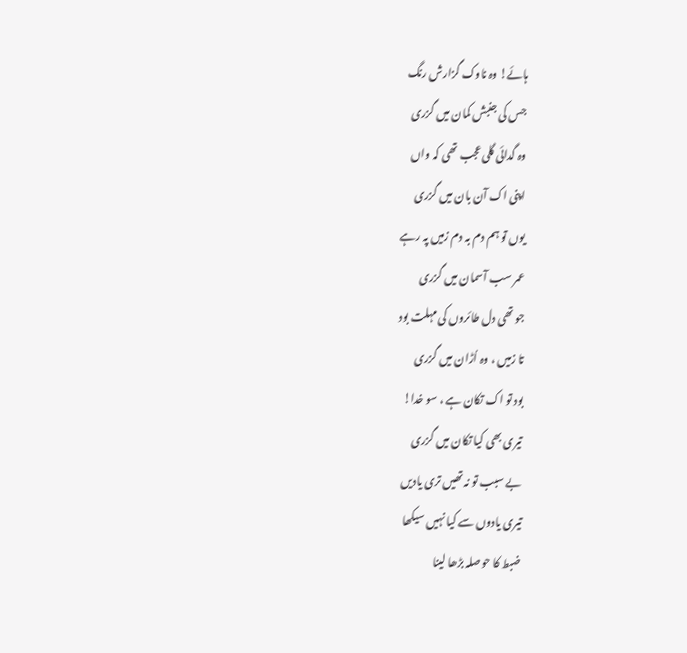ہائے! وہ ناوک گزارش رنگ
جس کی جنبش کمان میں گزری
وہ گدائی گلی عجب تھی کہ واں
اپنی اک آن بان میں گزری
یوں تو ہم دم بہ دم زمیں پہ رہے
عمر سب آسمان میں گزری
جو تھی دل طائروں کی مہلت بود
تا زمیں ، وہ اُڑان میں گزری
بود تو اک تکان ہے ، سو خدا!
تیری بھی کیا تکان میں گزری
بے سبب تو نہ تھیں تری یادیں
تیری یادوں سے کیا نہیں سیکھا
ضبط کا حوصلہ بڑھا لینا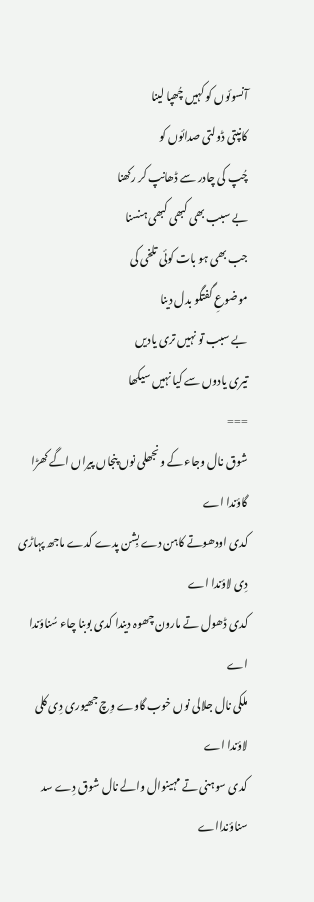آنسوئوں کو کہیں چُھپا لینا
کانپتی ڈولتی صدائوں کو
چُپ کی چادر سے ڈھانپ کر رکھنا
بے سبب بھی کبھی کبھی ہنسنا
جب بھی ہو بات کوئی تلخی کی
موضوعِ گفتگو بدل دینا
بے سبب تو نہیں تری یادیں
تیری یادوں سے کیا نہیں سیکھا
===
شوق نال وجاء کے ونجھلی نوں پنجاں پیراں اگے کھڑا گاؤندا اے
کدی اودھوتے کاہن دے بِشن پدے کدے ماجھ پہاڑی دِی لاؤندا اے
کدی ڈھول تے مارون چھوہ دیندا کدی بوبنا چاء سُناؤندا اے
ملکی نال جلالی نوں خوب گاوے وِچ جھیوری دِی کلی لاؤندا اے
کدی سوہنی تے مہینوال والے نال شوق دِے سد سناؤندااے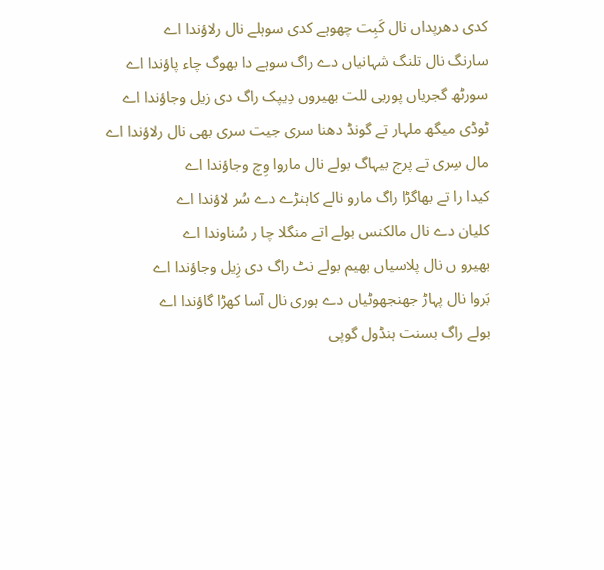کدی دھرپداں نال کَبِت چھوہے کدی سوہلے نال رلاؤندا اے
سارنگ نال تلنگ شہانیاں دے راگ سوہے دا بھوگ چاء پاؤندا اے
سورٹھ گجریاں پوربی للت بھیروں دِیپک راگ دی زیل وجاؤندا اے
ٹوڈی میگھ ملہار تے گونڈ دھنا سری جیت سری بھی نال رلاؤندا اے
مال سِری تے پرج بیہاگ بولے نال ماروا وِچ وجاؤندا اے
کیدا را تے بھاگڑا راگ مارو نالے کاہنڑے دے سُر لاؤندا اے
کلیان دے نال مالکنس بولے اتے منگلا چا ر سُناوندا اے
بھیرو ں نال پلاسیاں بھیم بولے نٹ راگ دی زِیل وجاؤندا اے
بَروا نال پہاڑ جھنجھوٹیاں دے ہوری نال آسا کھڑا گاؤندا اے
بولے راگ بسنت ہنڈول گوپی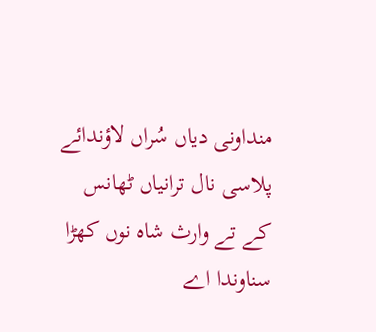منداونی دیاں سُراں لاؤندائے
پلاسی نال ترانیاں ٹھانس کے تے وارث شاہ نوں کھڑا سناوندا اے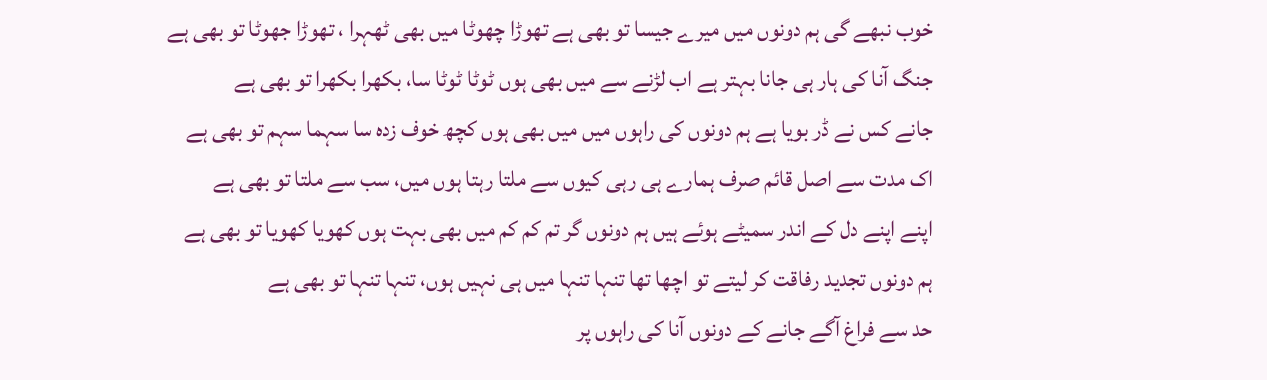خوب نبھے گی ہم دونوں میں میرے جیسا تو بھی ہے تھوڑا چھوٹا میں بھی ٹھہرا ، تھوڑا جھوٹا تو بھی ہے
جنگ آنا کی ہار ہی جانا بہتر ہے اب لڑنے سے میں بھی ہوں ٹوٹا ٹوٹا سا، بکھرا بکھرا تو بھی ہے
جانے کس نے ڈر بویا ہے ہم دونوں کی راہوں میں میں بھی ہوں کچھ خوف زدہ سا سہما سہم تو بھی ہے
اک مدت سے اصل قائم صرف ہمارے ہی رہی کیوں سے ملتا رہتا ہوں میں، سب سے ملتا تو بھی ہے
اپنے اپنے دل کے اندر سمیٹے ہوئے ہیں ہم دونوں گر تم کم کم میں بھی بہت ہوں کھویا کھویا تو بھی ہے
ہم دونوں تجدید رفاقت کر لیتے تو اچھا تھا تنہا تنہا میں ہی نہیں ہوں، تنہا تنہا تو بھی ہے
حد سے فراغ آگے جانے کے دونوں آنا کی راہوں پر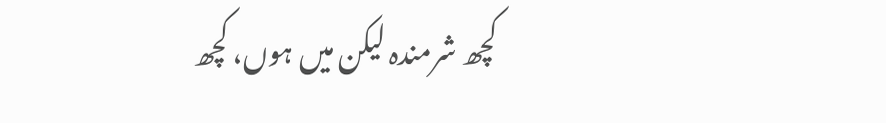کچھ شرمندہ لیکن میں ہوں، کچھ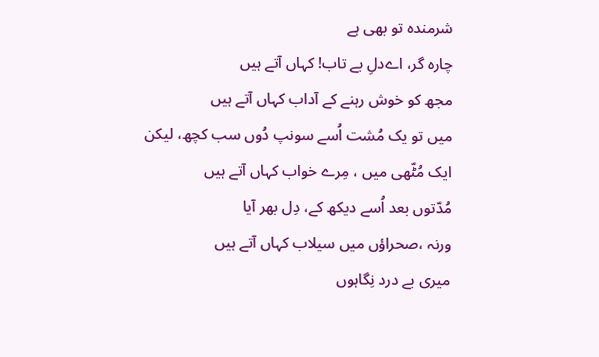شرمندہ تو بھی ہے
چارہ گر، اےدلِ بے تاب! کہاں آتے ہیں
مجھ کو خوش رہنے کے آداب کہاں آتے ہیں
میں تو یک مُشت اُسے سونپ دُوں سب کچھ، لیکن
ایک مُٹّھی میں ، مِرے خواب کہاں آتے ہیں
مُدّتوں بعد اُسے دیکھ کے، دِل بھر آیا
ورنہ ،صحراؤں میں سیلاب کہاں آتے ہیں
میری بے درد نِگاہوں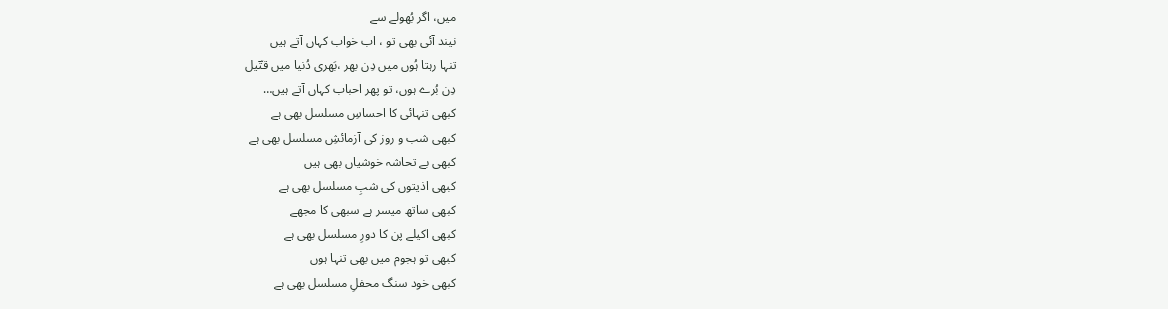میں، اگر بُھولے سے
نیند آئی بھی تو ، اب خواب کہاں آتے ہیں
تنہا رہتا ہُوں میں دِن بھر ،بَھری دُنیا میں قتؔیل
دِن بُرے ہوں، تو پھر احباب کہاں آتے ہیں…
کبھی تنہائی کا احساسِ مسلسل بھی ہے
کبھی شب و روز کی آزمائشِ مسلسل بھی ہے
کبھی بے تحاشہ خوشیاں بھی ہیں
کبھی اذیتوں کی شبِ مسلسل بھی ہے
کبھی ساتھ میسر ہے سبھی کا مجھے
کبھی اکیلے پن کا دورِ مسلسل بھی ہے
کبھی تو ہجوم میں بھی تنہا ہوں
کبھی خود سنگ محفلِ مسلسل بھی ہے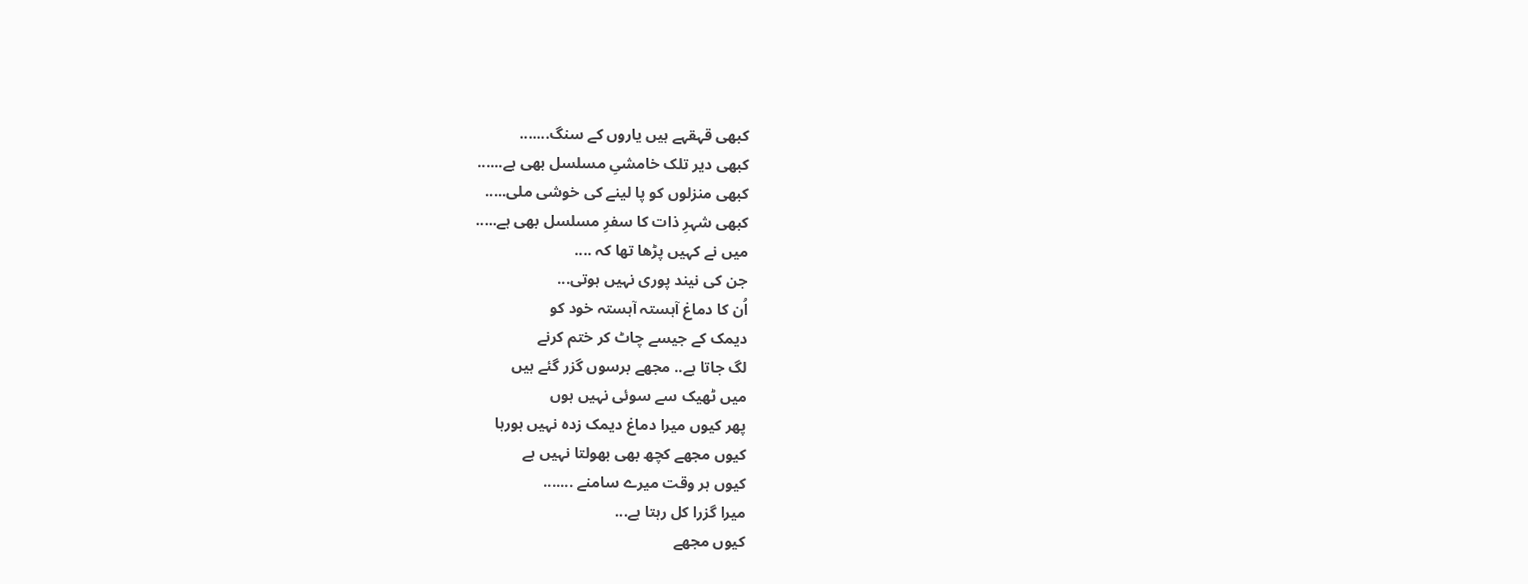کبھی قہقہے ہیں یاروں کے سنگ.......
کبھی دیر تلک خامشیِ مسلسل بھی ہے......
کبھی منزلوں کو پا لینے کی خوشی ملی.....
کبھی شہرِ ذات کا سفرِ مسلسل بھی ہے.....
میں نے کہیں پڑھا تھا کہ ....
جن کی نیند پوری نہیں ہوتی...
اُن کا دماغ آہستہ آہستہ خود کو
دیمک کے جیسے چاٹ کر ختم کرنے
لگ جاتا ہے.. مجھے برسوں گزر گئے ہیں
میں ٹھیک سے سوئی نہیں ہوں
پھر کیوں میرا دماغ دیمک زدہ نہیں ہورہا
کیوں مجھے کچھ بھی بھولتا نہیں ہے
کیوں ہر وقت میرے سامنے .......
میرا گزرا کل رہتا ہے...
کیوں مجھے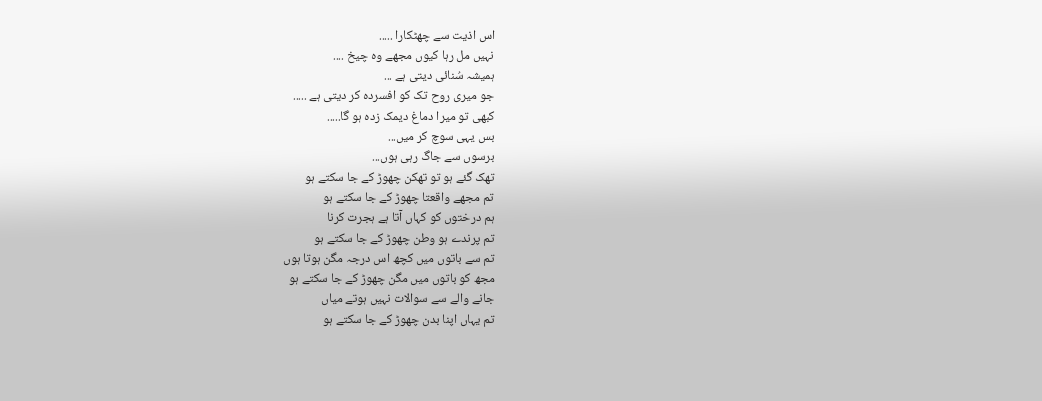اس اذیت سے چھٹکارا .....
نہیں مل رہا کیوں مجھے وہ چیخ ....
ہمیشہ سُنائی دیتی ہے ...
جو میری روح تک کو افسردہ کر دیتی ہے .....
کبھی تو میرا دماغ دیمک زدہ ہو گا.....
بس یہی سوچ کر میں...
برسوں سے جاگ رہی ہوں...
تھک گئے ہو تو تھکن چھوڑ کے جا سکتے ہو
تم مجھے واقعتا چھوڑ کے جا سکتے ہو
ہم درختوں کو کہاں آتا ہے ہجرت کرنا
تم پرندے ہو وطن چھوڑ کے جا سکتے ہو
تم سے باتوں میں کچھ اس درجہ مگن ہوتا ہوں
مجھ کو باتوں میں مگن چھوڑ کے جا سکتے ہو
جانے والے سے سوالات نہیں ہوتے میاں
تم یہاں اپنا بدن چھوڑ کے جا سکتے ہو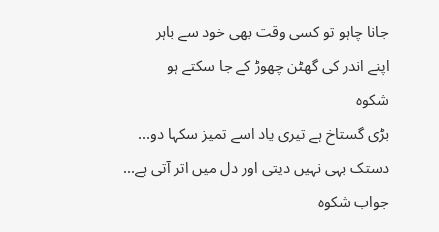جانا چاہو تو کسی وقت بھی خود سے باہر
اپنے اندر کی گھٹن چھوڑ کے جا سکتے ہو
شکوہ
بڑی گستاخ ہے تیری یاد اسے تمیز سکہا دو...
دستک بہی نہیں دیتی اور دل میں اتر آتی ہے...
جواب شکوہ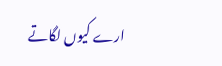ارے کیوں لگاتے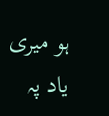ہو میری یاد پہ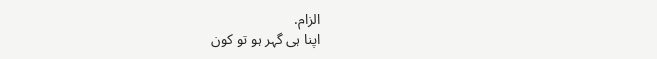الزام.
اپنا ہی گہر ہو تو کون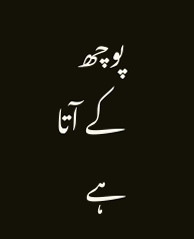پوچھ کے آتا ہے